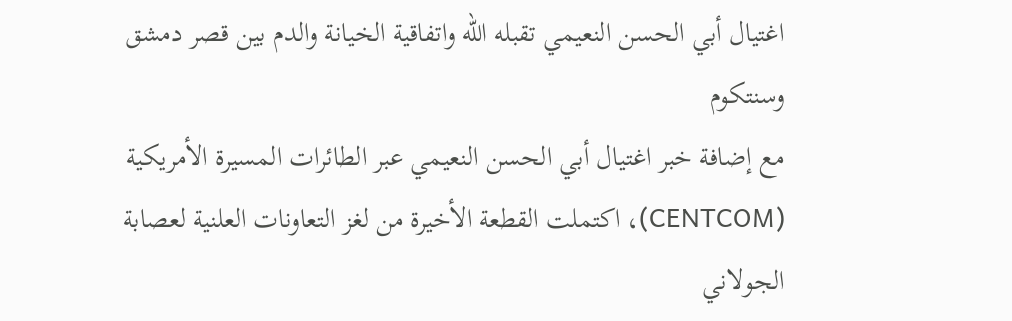اغتيال أبي الحسن النعيمي تقبله الله واتفاقية الخيانة والدم بين قصر دمشق وسنتكوم
مع إضافة خبر اغتيال أبي الحسن النعيمي عبر الطائرات المسيرة الأمريكية (CENTCOM)، اكتملت القطعة الأخيرة من لغز التعاونات العلنية لعصابة الجولاني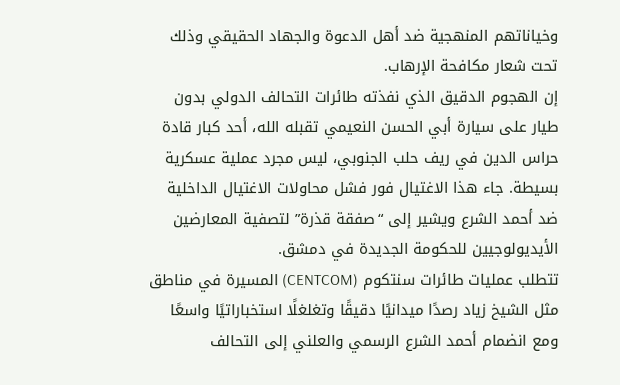وخياناتهم المنهجية ضد أهل الدعوة والجهاد الحقيقي وذلك تحت شعار مكافحة الإرهاب.
إن الهجوم الدقيق الذي نفذته طائرات التحالف الدولي بدون طيار على سيارة أبي الحسن النعيمي تقبله الله، أحد كبار قادة حراس الدين في ريف حلب الجنوبي، ليس مجرد عملية عسكرية بسيطة. جاء هذا الاغتيال فور فشل محاولات الاغتيال الداخلية ضد أحمد الشرع ويشير إلى “صفقة قذرة” لتصفية المعارضين الأيديولوجيين للحكومة الجديدة في دمشق.
تتطلب عمليات طائرات سنتكوم (CENTCOM) المسيرة في مناطق مثل الشيخ زياد رصدًا ميدانيًا دقيقًا وتغلغلًا استخباراتيًا واسعًا ومع انضمام أحمد الشرع الرسمي والعلني إلى التحالف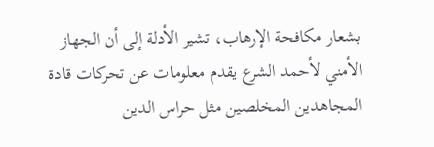بشعار مكافحة الإرهاب، تشير الأدلة إلى أن الجهاز الأمني لأحمد الشرع يقدم معلومات عن تحركات قادة المجاهدين المخلصين مثل حراس الدين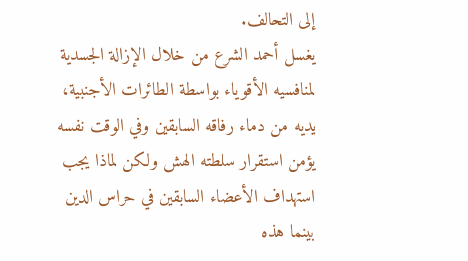إلى التحالف.
يغسل أحمد الشرع من خلال الإزالة الجسدية لمنافسيه الأقوياء بواسطة الطائرات الأجنبية، يديه من دماء رفاقه السابقين وفي الوقت نفسه يؤمن استقرار سلطته الهش ولكن لماذا يجب استهداف الأعضاء السابقين في حراس الدين بينما هذه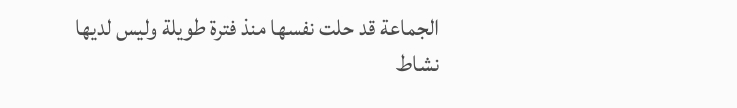الجماعة قد حلت نفسها منذ فترة طويلة وليس لديها نشاط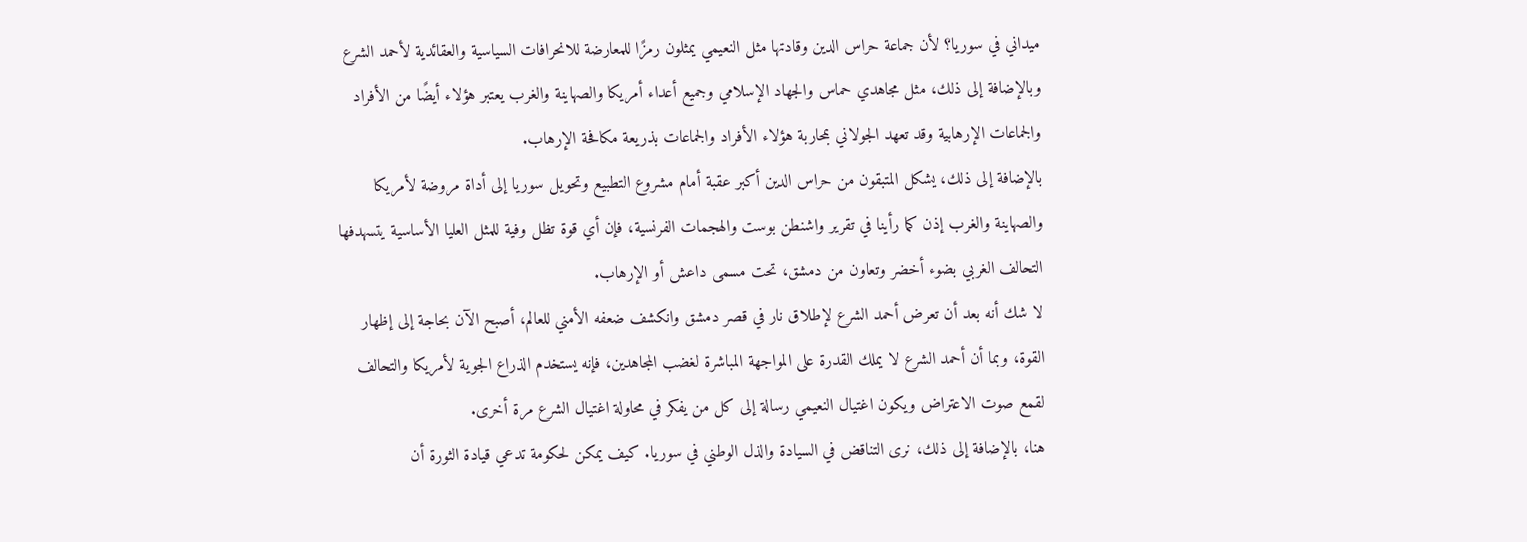ميداني في سوريا؟ لأن جماعة حراس الدين وقادتها مثل النعيمي يمثلون رمزًا للمعارضة للانحرافات السياسية والعقائدية لأحمد الشرع وبالإضافة إلى ذلك، مثل مجاهدي حماس والجهاد الإسلامي وجميع أعداء أمريكا والصهاينة والغرب يعتبر هؤلاء أيضًا من الأفراد والجماعات الإرهابية وقد تعهد الجولاني بمحاربة هؤلاء الأفراد والجماعات بذريعة مكافحة الإرهاب.
بالإضافة إلى ذلك، يشكل المتبقون من حراس الدين أكبر عقبة أمام مشروع التطبيع وتحويل سوريا إلى أداة مروضة لأمريكا والصهاينة والغرب إذن كما رأينا في تقرير واشنطن بوست والهجمات الفرنسية، فإن أي قوة تظل وفية للمثل العليا الأساسية يتسهدفها التحالف الغربي بضوء أخضر وتعاون من دمشق، تحت مسمى داعش أو الإرهاب.
لا شك أنه بعد أن تعرض أحمد الشرع لإطلاق نار في قصر دمشق وانكشف ضعفه الأمني للعالم، أصبح الآن بحاجة إلى إظهار القوة، وبما أن أحمد الشرع لا يملك القدرة على المواجهة المباشرة لغضب المجاهدين، فإنه يستخدم الذراع الجوية لأمريكا والتحالف لقمع صوت الاعتراض ويكون اغتيال النعيمي رسالة إلى كل من يفكر في محاولة اغتيال الشرع مرة أخرى.
هنا، بالإضافة إلى ذلك، نرى التناقض في السيادة والذل الوطني في سوريا. كيف يمكن لحكومة تدعي قيادة الثورة أن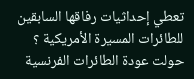تعطي إحداثيات رفاقها السابقين للطائرات المسيرة الأمريكية ؟
حولت عودة الطائرات الفرنسية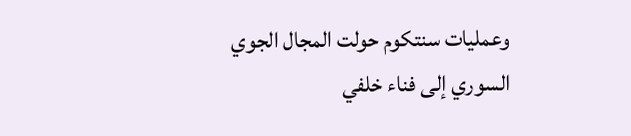وعمليات سنتكوم حولت المجال الجوي السوري إلى فناء خلفي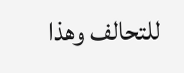للتحالف وهذا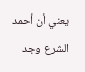يعني أن أحمد الشرع وجد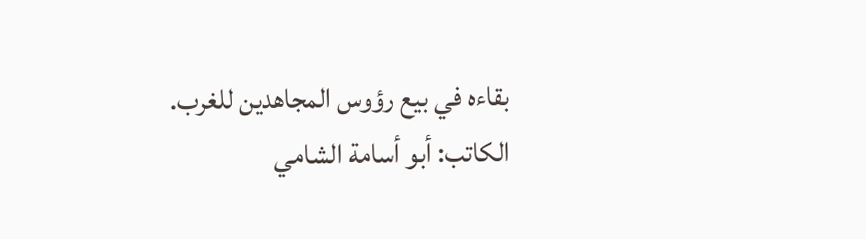بقاءه في بيع رؤوس المجاهدين للغرب.
الكاتب: أبو أسامة الشامي